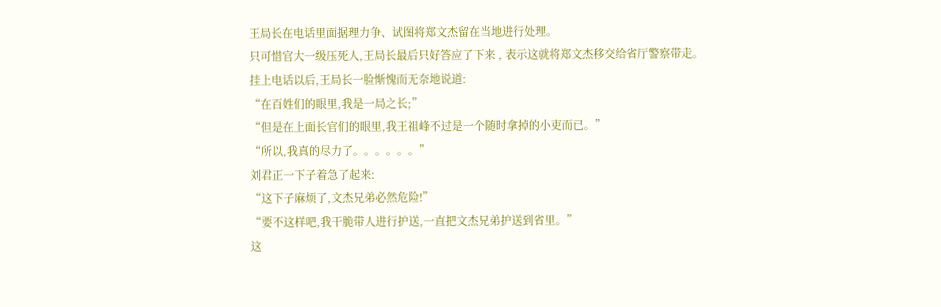王局长在电话里面据理力争、试图将郑文杰留在当地进行处理。
只可惜官大一级压死人,王局长最后只好答应了下来 , 表示这就将郑文杰移交给省厅警察带走。
挂上电话以后,王局长一脸惭愧而无奈地说道:
“在百姓们的眼里,我是一局之长;”
“但是在上面长官们的眼里,我王祖峰不过是一个随时拿掉的小吏而已。”
“所以,我真的尽力了。。。。。。”
刘君正一下子着急了起来:
“这下子麻烦了,文杰兄弟必然危险!”
“要不这样吧,我干脆带人进行护送,一直把文杰兄弟护送到省里。”
这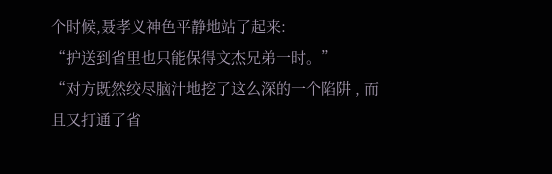个时候,聂孝义神色平静地站了起来:
“护送到省里也只能保得文杰兄弟一时。”
“对方既然绞尽脑汁地挖了这么深的一个陷阱 , 而且又打通了省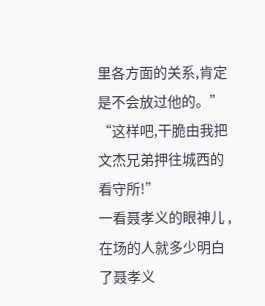里各方面的关系,肯定是不会放过他的。”
“这样吧,干脆由我把文杰兄弟押往城西的看守所!”
一看聂孝义的眼神儿 , 在场的人就多少明白了聂孝义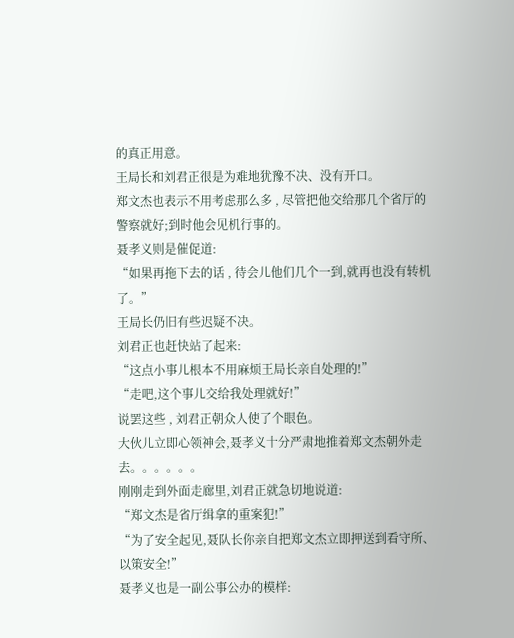的真正用意。
王局长和刘君正很是为难地犹豫不决、没有开口。
郑文杰也表示不用考虑那么多 , 尽管把他交给那几个省厅的警察就好;到时他会见机行事的。
聂孝义则是催促道:
“如果再拖下去的话 , 待会儿他们几个一到,就再也没有转机了。”
王局长仍旧有些迟疑不决。
刘君正也赶快站了起来:
“这点小事儿根本不用麻烦王局长亲自处理的!”
“走吧,这个事儿交给我处理就好!”
说罢这些 , 刘君正朝众人使了个眼色。
大伙儿立即心领神会,聂孝义十分严肃地推着郑文杰朝外走去。。。。。。
刚刚走到外面走廊里,刘君正就急切地说道:
“郑文杰是省厅缉拿的重案犯!”
“为了安全起见,聂队长你亲自把郑文杰立即押送到看守所、以策安全!”
聂孝义也是一副公事公办的模样: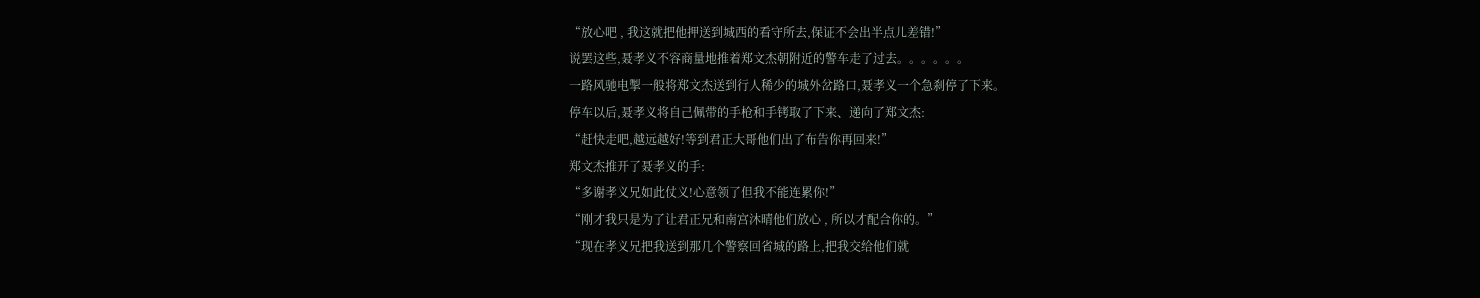“放心吧 , 我这就把他押送到城西的看守所去,保证不会出半点儿差错!”
说罢这些,聂孝义不容商量地推着郑文杰朝附近的警车走了过去。。。。。。
一路风驰电掣一般将郑文杰送到行人稀少的城外岔路口,聂孝义一个急刹停了下来。
停车以后,聂孝义将自己佩带的手枪和手铐取了下来、递向了郑文杰:
“赶快走吧,越远越好!等到君正大哥他们出了布告你再回来!”
郑文杰推开了聂孝义的手:
“多谢孝义兄如此仗义!心意领了但我不能连累你!”
“刚才我只是为了让君正兄和南宫沐晴他们放心 , 所以才配合你的。”
“现在孝义兄把我送到那几个警察回省城的路上,把我交给他们就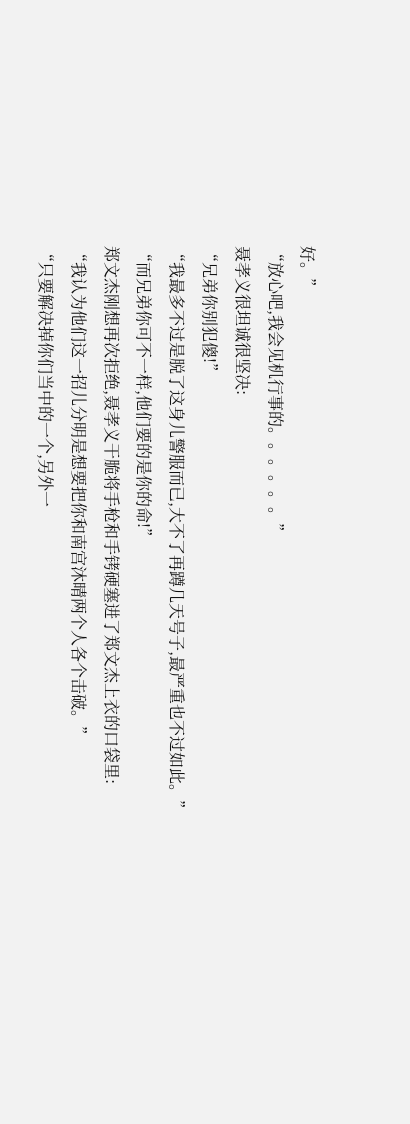好。”
“放心吧,我会见机行事的。。。。。。”
聂孝义很坦诚很坚决:
“兄弟你别犯傻!”
“我最多不过是脱了这身儿警服而已,大不了再蹲几天号子,最严重也不过如此。”
“而兄弟你可不一样,他们要的是你的命!”
郑文杰刚想再次拒绝,聂孝义干脆将手枪和手铐硬塞进了郑文杰上衣的口袋里:
“我认为他们这一招儿分明是想要把你和南宫沐晴两个人各个击破。”
“只要解决掉你们当中的一个,另外一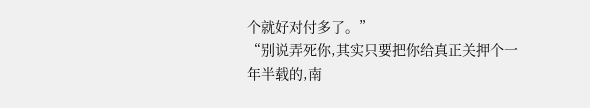个就好对付多了。”
“别说弄死你,其实只要把你给真正关押个一年半载的,南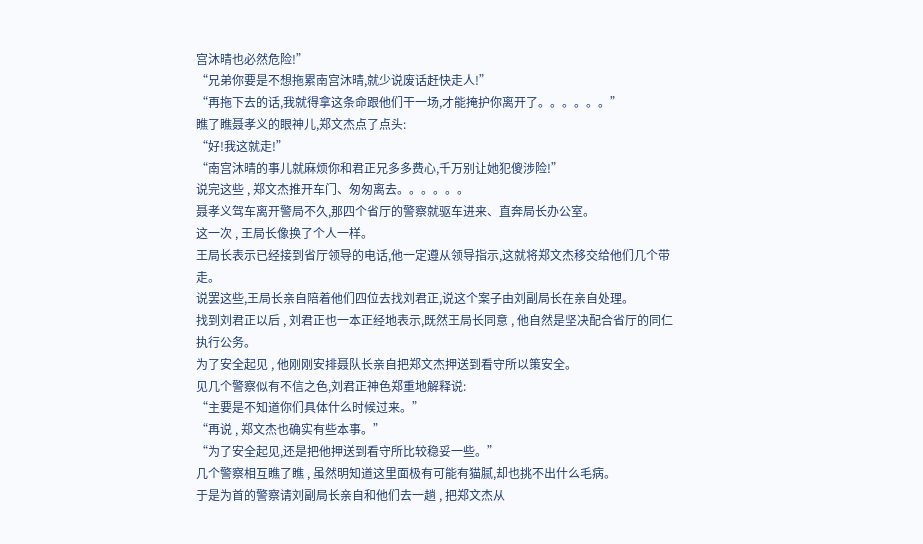宫沐晴也必然危险!”
“兄弟你要是不想拖累南宫沐晴,就少说废话赶快走人!”
“再拖下去的话,我就得拿这条命跟他们干一场,才能掩护你离开了。。。。。。”
瞧了瞧聂孝义的眼神儿,郑文杰点了点头:
“好!我这就走!”
“南宫沐晴的事儿就麻烦你和君正兄多多费心,千万别让她犯傻涉险!”
说完这些 , 郑文杰推开车门、匆匆离去。。。。。。
聂孝义驾车离开警局不久,那四个省厅的警察就驱车进来、直奔局长办公室。
这一次 , 王局长像换了个人一样。
王局长表示已经接到省厅领导的电话,他一定遵从领导指示,这就将郑文杰移交给他们几个带走。
说罢这些,王局长亲自陪着他们四位去找刘君正,说这个案子由刘副局长在亲自处理。
找到刘君正以后 , 刘君正也一本正经地表示,既然王局长同意 , 他自然是坚决配合省厅的同仁执行公务。
为了安全起见 , 他刚刚安排聂队长亲自把郑文杰押送到看守所以策安全。
见几个警察似有不信之色,刘君正神色郑重地解释说:
“主要是不知道你们具体什么时候过来。”
“再说 , 郑文杰也确实有些本事。”
“为了安全起见,还是把他押送到看守所比较稳妥一些。”
几个警察相互瞧了瞧 , 虽然明知道这里面极有可能有猫腻,却也挑不出什么毛病。
于是为首的警察请刘副局长亲自和他们去一趟 , 把郑文杰从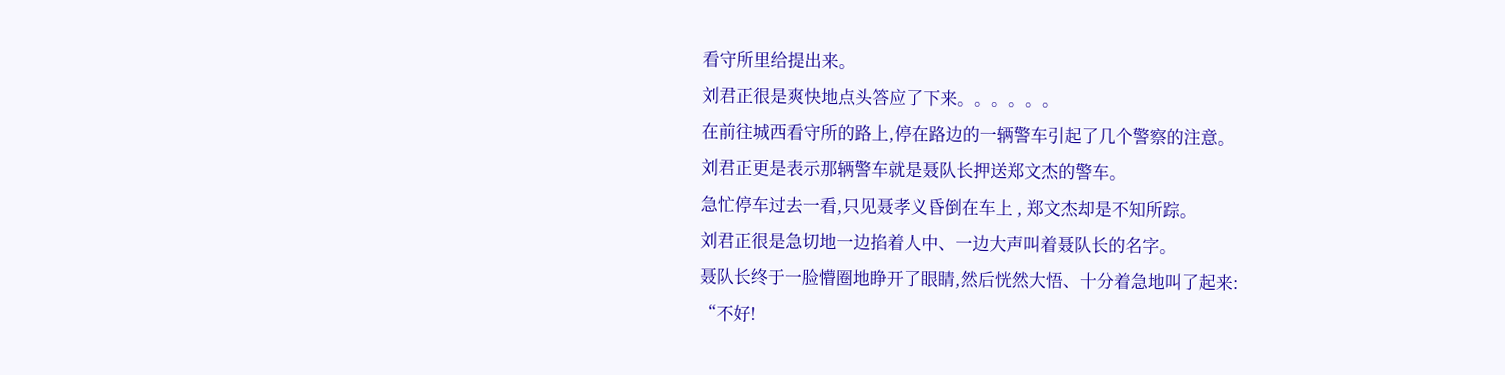看守所里给提出来。
刘君正很是爽快地点头答应了下来。。。。。。
在前往城西看守所的路上,停在路边的一辆警车引起了几个警察的注意。
刘君正更是表示那辆警车就是聂队长押送郑文杰的警车。
急忙停车过去一看,只见聂孝义昏倒在车上 , 郑文杰却是不知所踪。
刘君正很是急切地一边掐着人中、一边大声叫着聂队长的名字。
聂队长终于一脸懵圈地睁开了眼睛,然后恍然大悟、十分着急地叫了起来:
“不好!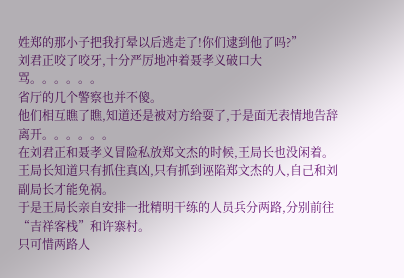姓郑的那小子把我打晕以后逃走了!你们逮到他了吗?”
刘君正咬了咬牙,十分严厉地冲着聂孝义破口大骂。。。。。。
省厅的几个警察也并不傻。
他们相互瞧了瞧,知道还是被对方给耍了,于是面无表情地告辞离开。。。。。。
在刘君正和聂孝义冒险私放郑文杰的时候,王局长也没闲着。
王局长知道只有抓住真凶,只有抓到诬陷郑文杰的人,自己和刘副局长才能免祸。
于是王局长亲自安排一批精明干练的人员兵分两路,分别前往“吉祥客栈”和许寨村。
只可惜两路人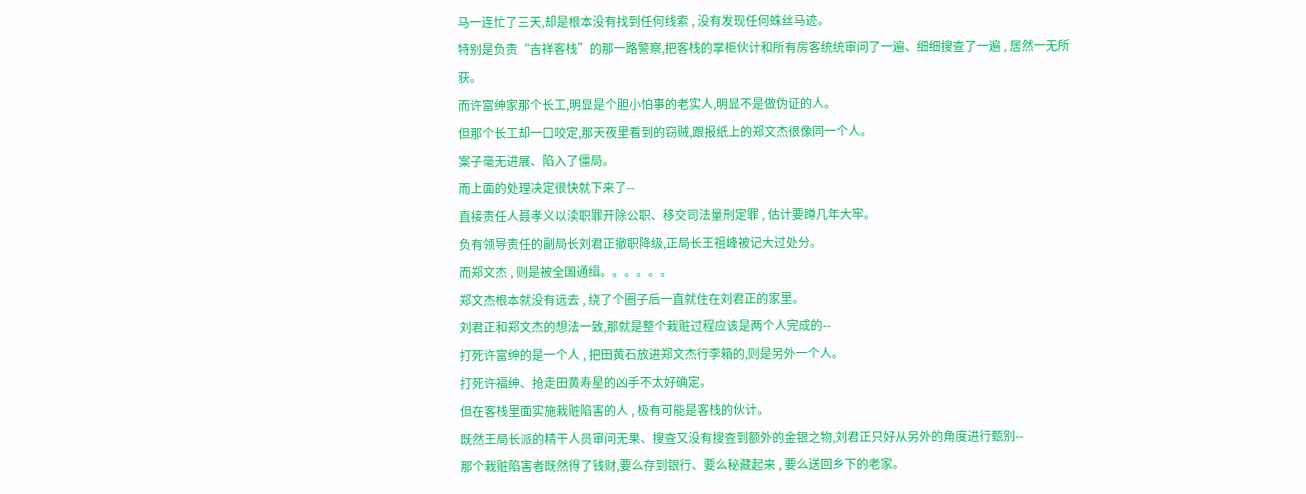马一连忙了三天,却是根本没有找到任何线索 , 没有发现任何蛛丝马迹。
特别是负责“吉祥客栈”的那一路警察,把客栈的掌柜伙计和所有房客统统审问了一遍、细细搜查了一遍 , 居然一无所获。
而许富绅家那个长工,明显是个胆小怕事的老实人,明显不是做伪证的人。
但那个长工却一口咬定,那天夜里看到的窃贼,跟报纸上的郑文杰很像同一个人。
案子毫无进展、陷入了僵局。
而上面的处理决定很快就下来了--
直接责任人聂孝义以渎职罪开除公职、移交司法量刑定罪 , 估计要蹲几年大牢。
负有领导责任的副局长刘君正撤职降级,正局长王祖峰被记大过处分。
而郑文杰 , 则是被全国通缉。。。。。。
郑文杰根本就没有远去 , 绕了个圈子后一直就住在刘君正的家里。
刘君正和郑文杰的想法一致,那就是整个栽赃过程应该是两个人完成的--
打死许富绅的是一个人 , 把田黄石放进郑文杰行李箱的,则是另外一个人。
打死许福绅、抢走田黄寿星的凶手不太好确定。
但在客栈里面实施栽赃陷害的人 , 极有可能是客栈的伙计。
既然王局长派的精干人员审问无果、搜查又没有搜查到额外的金银之物,刘君正只好从另外的角度进行甄别--
那个栽赃陷害者既然得了钱财,要么存到银行、要么秘藏起来 , 要么送回乡下的老家。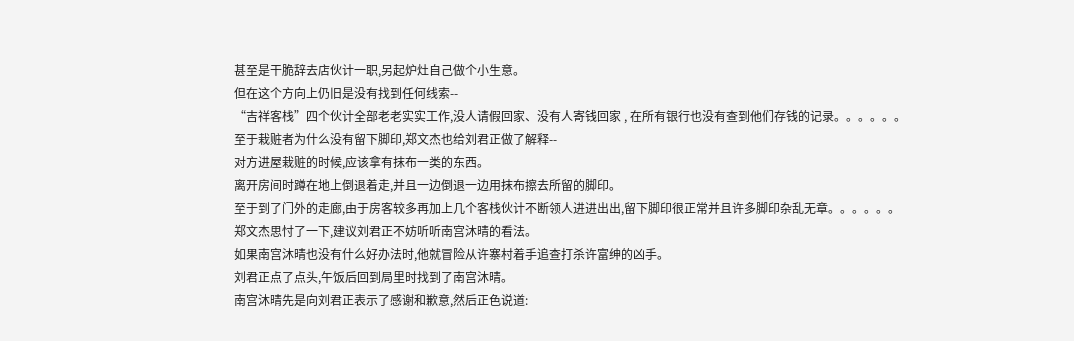甚至是干脆辞去店伙计一职,另起炉灶自己做个小生意。
但在这个方向上仍旧是没有找到任何线索--
“吉祥客栈”四个伙计全部老老实实工作,没人请假回家、没有人寄钱回家 , 在所有银行也没有查到他们存钱的记录。。。。。。
至于栽赃者为什么没有留下脚印,郑文杰也给刘君正做了解释--
对方进屋栽赃的时候,应该拿有抹布一类的东西。
离开房间时蹲在地上倒退着走,并且一边倒退一边用抹布擦去所留的脚印。
至于到了门外的走廊,由于房客较多再加上几个客栈伙计不断领人进进出出,留下脚印很正常并且许多脚印杂乱无章。。。。。。
郑文杰思忖了一下,建议刘君正不妨听听南宫沐晴的看法。
如果南宫沐晴也没有什么好办法时,他就冒险从许寨村着手追查打杀许富绅的凶手。
刘君正点了点头,午饭后回到局里时找到了南宫沐晴。
南宫沐晴先是向刘君正表示了感谢和歉意,然后正色说道: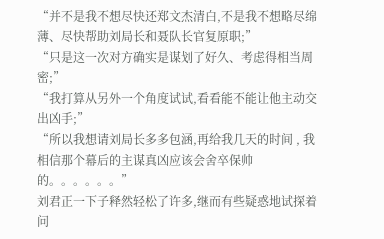“并不是我不想尽快还郑文杰清白,不是我不想略尽绵薄、尽快帮助刘局长和聂队长官复原职;”
“只是这一次对方确实是谋划了好久、考虑得相当周密;”
“我打算从另外一个角度试试,看看能不能让他主动交出凶手;”
“所以我想请刘局长多多包涵,再给我几天的时间 , 我相信那个幕后的主谋真凶应该会舍卒保帅的。。。。。。”
刘君正一下子释然轻松了许多,继而有些疑惑地试探着问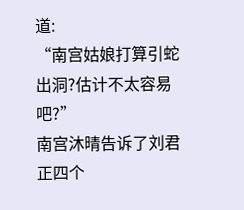道:
“南宫姑娘打算引蛇出洞?估计不太容易吧?”
南宫沐晴告诉了刘君正四个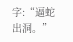字:“逼蛇出洞。”